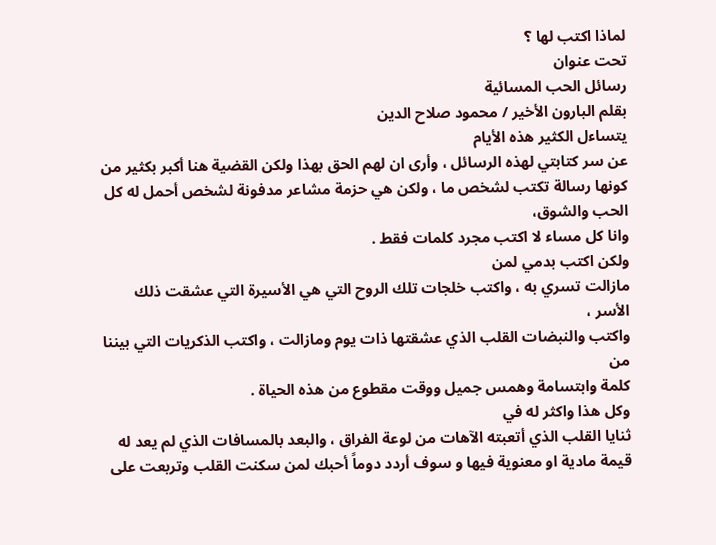لماذا اكتب لها ؟
تحت عنوان
رسائل الحب المسائية
بقلم البارون الأخير / محمود صلاح الدين
يتساءل الكثير هذه الأيام
عن سر كتابتي لهذه الرسائل ، وأرى ان لهم الحق بهذا ولكن القضية هنا أكبر بكثير من
كونها رسالة تكتب لشخص ما ، ولكن هي حزمة مشاعر مدفونة لشخص أحمل له كل الحب والشوق،
وانا كل مساء لا اكتب مجرد كلمات فقط .
ولكن اكتب بدمي لمن
مازالت تسري به ، واكتب خلجات تلك الروح التي هي الأسيرة التي عشقت ذلك الأسر ،
واكتب والنبضات القلب الذي عشقتها ذات يوم ومازالت ، واكتب الذكريات التي بيننا من
كلمة وابتسامة وهمس جميل ووقت مقطوع من هذه الحياة .
وكل هذا واكثر له في
ثنايا القلب الذي أتعبته الآهات من لوعة الفراق ، والبعد بالمسافات الذي لم يعد له
قيمة مادية او معنوية فيها و سوف أردد دوماً أحبك لمن سكنت القلب وتربعت على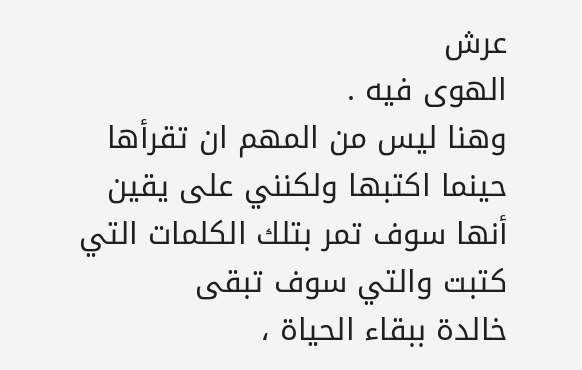عرش
الهوى فيه .
وهنا ليس من المهم ان تقرأها
حينما اكتبها ولكنني على يقين أنها سوف تمر بتلك الكلمات التي كتبت والتي سوف تبقى
خالدة ببقاء الحياة ،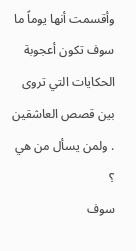وأقسمت أنها يوماً ما سوف تكون أعجوبة الحكايات التي تروى
بين قصص العاشقين . ولمن يسأل من هي ؟
سوف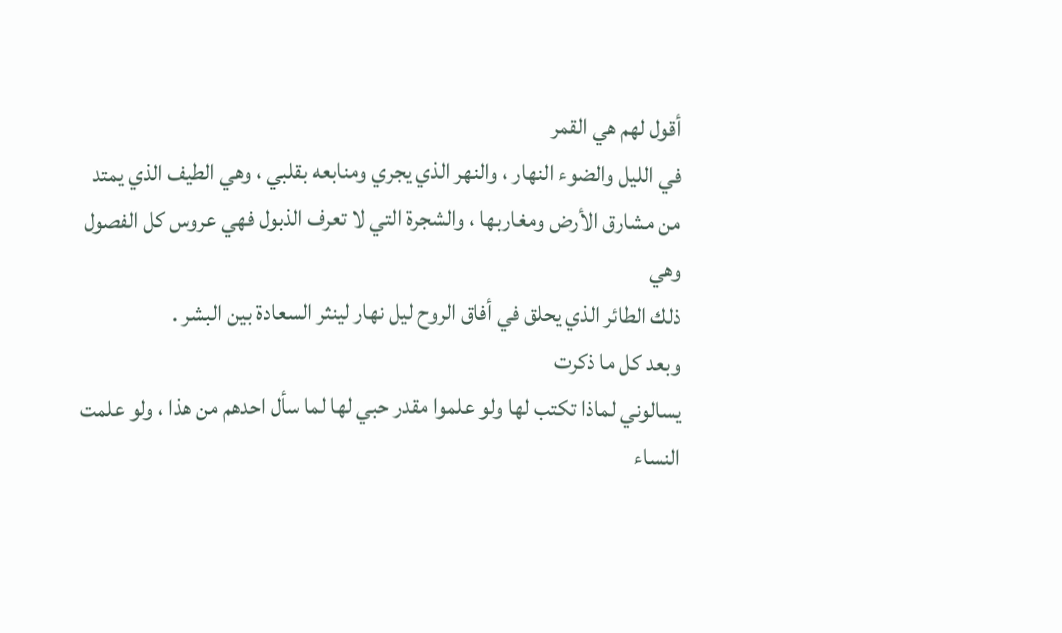أقول لهم هي القمر
في الليل والضوء النهار ، والنهر الذي يجري ومنابعه بقلبي ، وهي الطيف الذي يمتد
من مشارق الأرض ومغاربها ، والشجرة التي لا تعرف الذبول فهي عروس كل الفصول وهي
ذلك الطائر الذي يحلق في أفاق الروح ليل نهار لينثر السعادة بين البشر .
وبعد كل ما ذكرت
يسالوني لماذا تكتب لها ولو علموا مقدر حبي لها لما سأل احدهم من هذا ، ولو علمت
النساء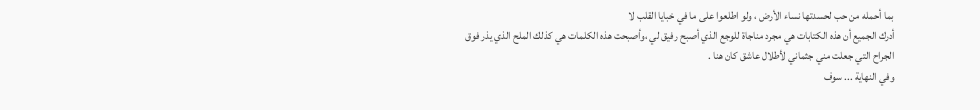بما أحمله من حب لحسدتها نساء الأرض ، ولو اطلعوا على ما في خبايا القلب لا
أدرك الجميع أن هذه الكتابات هي مجرد مناجاة للوجع الذي أصبح رفيق لي ،وأصبحت هذه الكلمات هي كذلك الملح الذي يذر فوق
الجراح التي جعلت مني جثماني لأطلال عاشق كان هنا .
وفي النهاية ... سوف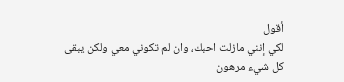أقول
لكي إنني مازلت احبك، وان لم تكوني معي ولكن يبقى كل شيء مرهون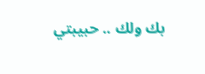بك ولك .. حبيبتي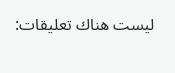ليست هناك تعليقات: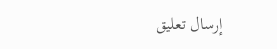إرسال تعليق